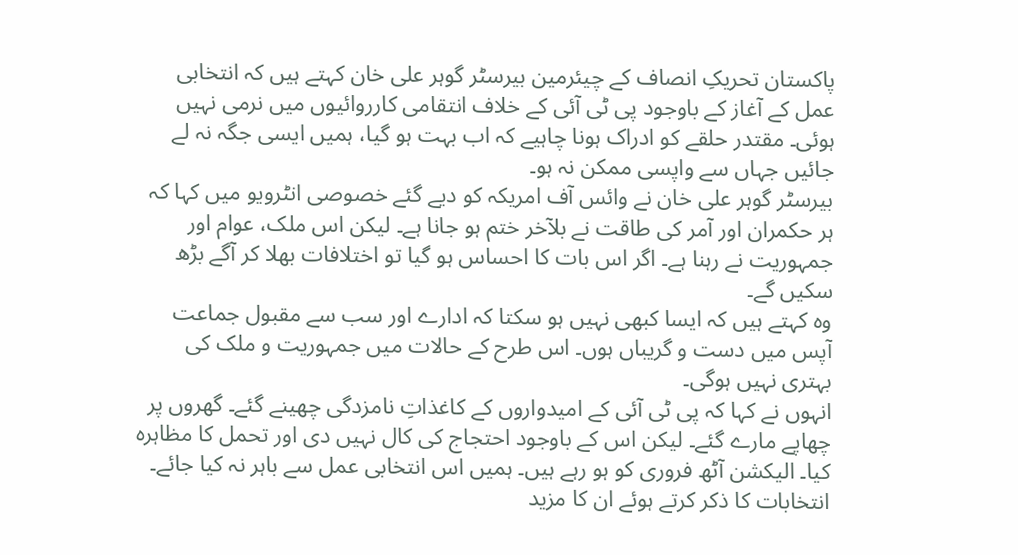پاکستان تحریکِ انصاف کے چیئرمین بیرسٹر گوہر علی خان کہتے ہیں کہ انتخابی عمل کے آغاز کے باوجود پی ٹی آئی کے خلاف انتقامی کارروائیوں میں نرمی نہیں ہوئی۔ مقتدر حلقے کو ادراک ہونا چاہیے کہ اب بہت ہو گیا، ہمیں ایسی جگہ نہ لے جائیں جہاں سے واپسی ممکن نہ ہو۔
بیرسٹر گوہر علی خان نے وائس آف امریکہ کو دیے گئے خصوصی انٹرویو میں کہا کہ ہر حکمران اور آمر کی طاقت نے بلآخر ختم ہو جانا ہے۔ لیکن اس ملک، عوام اور جمہوریت نے رہنا ہے۔ اگر اس بات کا احساس ہو گیا تو اختلافات بھلا کر آگے بڑھ سکیں گے۔
وہ کہتے ہیں کہ ایسا کبھی نہیں ہو سکتا کہ ادارے اور سب سے مقبول جماعت آپس میں دست و گریباں ہوں۔ اس طرح کے حالات میں جمہوریت و ملک کی بہتری نہیں ہوگی۔
انہوں نے کہا کہ پی ٹی آئی کے امیدواروں کے کاغذاتِ نامزدگی چھینے گئے۔ گھروں پر چھاپے مارے گئے۔ لیکن اس کے باوجود احتجاج کی کال نہیں دی اور تحمل کا مظاہرہ کیا۔ الیکشن آٹھ فروری کو ہو رہے ہیں۔ ہمیں اس انتخابی عمل سے باہر نہ کیا جائے۔
انتخابات کا ذکر کرتے ہوئے ان کا مزید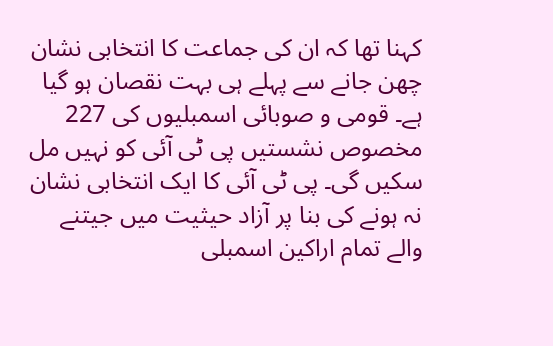کہنا تھا کہ ان کی جماعت کا انتخابی نشان چھن جانے سے پہلے ہی بہت نقصان ہو گیا ہے۔ قومی و صوبائی اسمبلیوں کی 227 مخصوص نشستیں پی ٹی آئی کو نہیں مل سکیں گی۔ پی ٹی آئی کا ایک انتخابی نشان نہ ہونے کی بنا پر آزاد حیثیت میں جیتنے والے تمام اراکین اسمبلی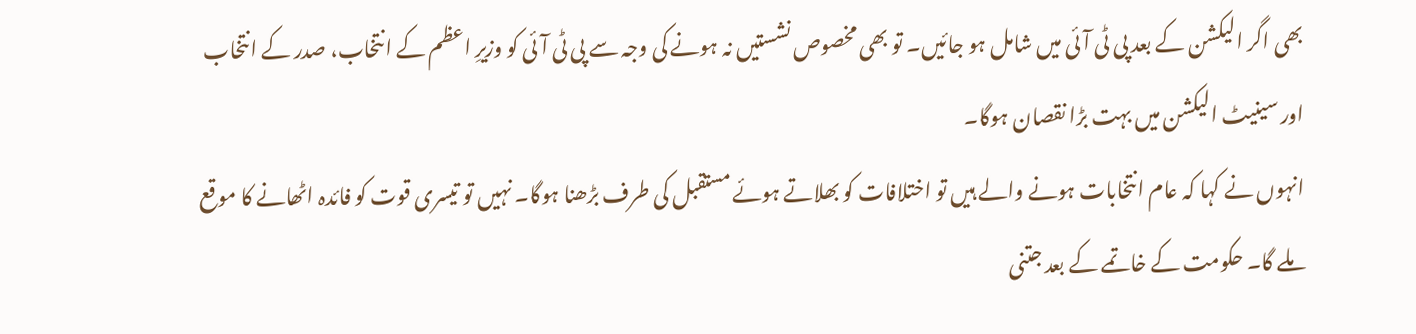بھی اگر الیکشن کے بعد پی ٹی آئی میں شامل ہو جائیں۔ تو بھی مخصوص نشستیں نہ ہونے کی وجہ سے پی ٹی آئی کو وزیرِ اعظم کے انتخاب، صدر کے انتخاب اور سینیٹ الیکشن میں بہت بڑا نقصان ہوگا۔
انہوں نے کہا کہ عام انتخابات ہونے والے ہیں تو اختلافات کو بھلاتے ہوئے مستقبل کی طرف بڑھنا ہوگا۔ نہیں تو تیسری قوت کو فائدہ اٹھانے کا موقع ملے گا۔ حکومت کے خاتمے کے بعد جتنی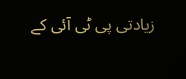زیادتی پی ٹی آئی کے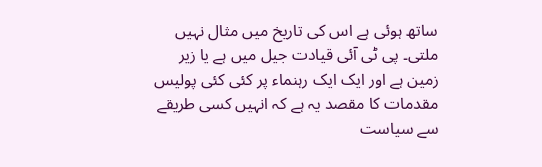ساتھ ہوئی ہے اس کی تاریخ میں مثال نہیں ملتی۔ پی ٹی آئی قیادت جیل میں ہے یا زیر زمین ہے اور ایک ایک رہنماء پر کئی کئی پولیس مقدمات کا مقصد یہ ہے کہ انہیں کسی طریقے سے سیاست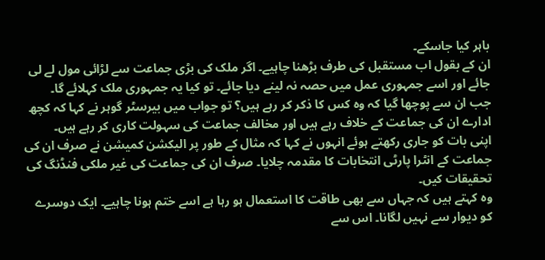باہر کیا جاسکے۔
ان کے بقول اب مستقبل کی طرف بڑھنا چاہیے۔ اگر ملک کی بڑی جماعت سے لڑائی مول لے لی جائے اور اسے جمہوری عمل میں حصہ نہ لینے دیا جائے۔ تو کیا یہ جمہوری ملک کہلائے گا۔
جب ان سے پوچھا گیا کہ وہ کس کا ذکر کر رہے ہیں؟ تو جواب میں بیرسٹر گوہر نے کہا کہ کچھ ادارے ان کی جماعت کے خلاف رہے ہیں اور مخالف جماعت کی سہولت کاری کر رہے ہیں۔
اپنی بات کو جاری رکھتے ہوئے انہوں نے کہا کہ مثال کے طور پر الیکشن کمیشن نے صرف ان کی جماعت کے انٹرا پارٹی انتخابات کا مقدمہ چلایا۔ صرف ان کی جماعت کی غیر ملکی فنڈنگ کی تحقیقات کیں۔
وہ کہتے ہیں کہ جہاں سے بھی طاقت کا استعمال ہو رہا ہے اسے ختم ہونا چاہیے۔ ایک دوسرے کو دیوار سے نہیں لگانا۔ اس سے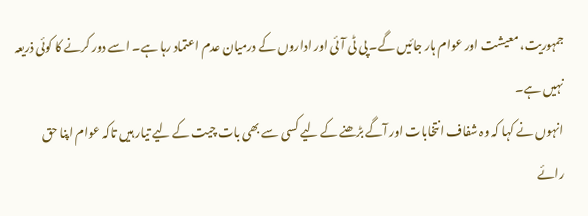جمہوریت، معیشت اور عوام ہار جائیں گے۔ پی ٹی آئی اور اداروں کے درمیان عدم اعتماد رہا ہے۔ اسے دور کرنے کا کوئی ذریعہ نہیں ہے۔
انہوں نے کہا کہ وہ شفاف انتخابات اور آگے بڑھنے کے لیے کسی سے بھی بات چیت کے لیے تیار ہیں تاکہ عوام اپنا حق رائے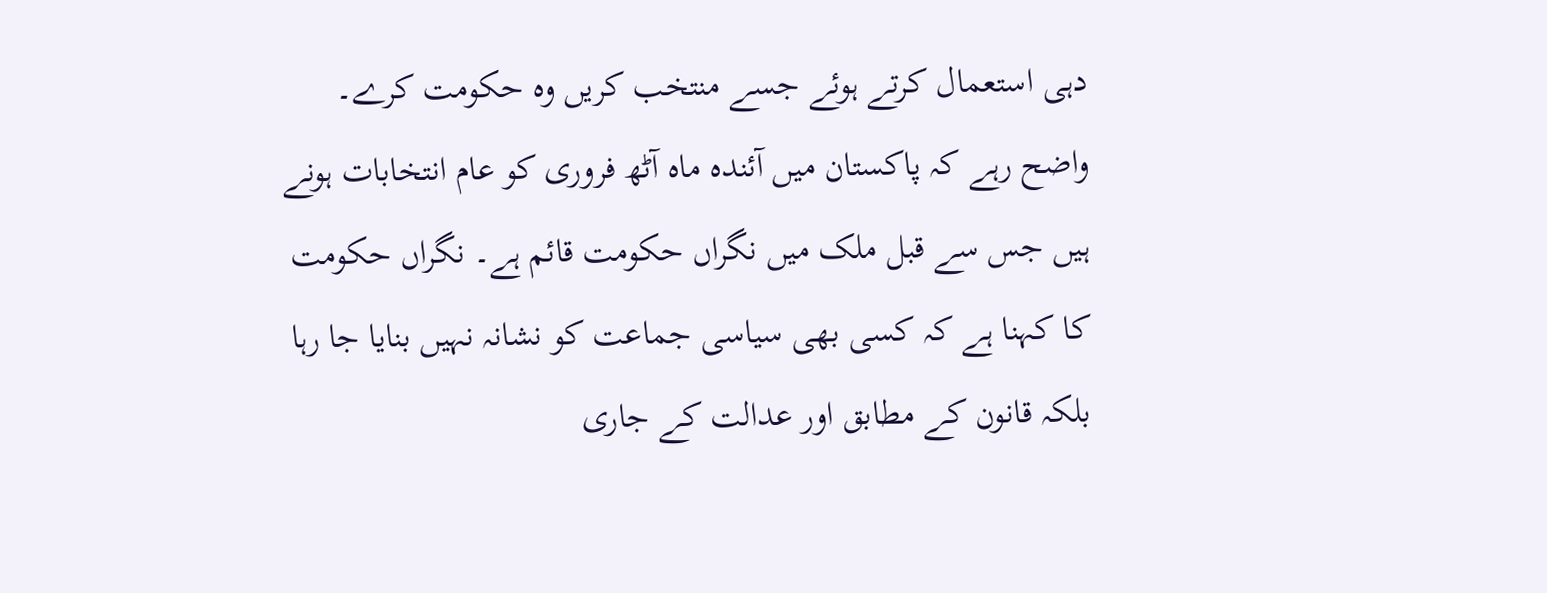دہی استعمال کرتے ہوئے جسے منتخب کریں وہ حکومت کرے۔
واضح رہے کہ پاکستان میں آئندہ ماہ آٹھ فروری کو عام انتخابات ہونے ہیں جس سے قبل ملک میں نگراں حکومت قائم ہے۔ نگراں حکومت کا کہنا ہے کہ کسی بھی سیاسی جماعت کو نشانہ نہیں بنایا جا رہا بلکہ قانون کے مطابق اور عدالت کے جاری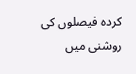کردہ فیصلوں کی روشنی میں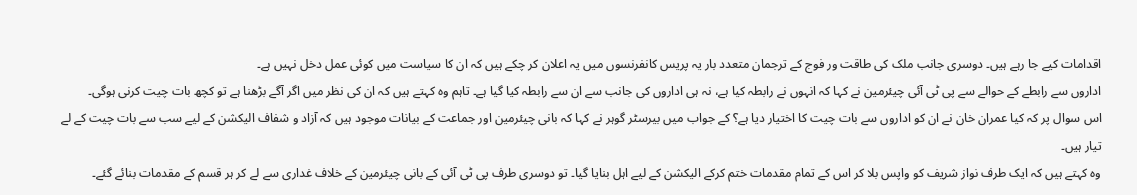اقدامات کیے جا رہے ہیں۔ دوسری جانب ملک کی طاقت ور فوج کے ترجمان متعدد بار یہ پریس کانفرنسوں میں یہ اعلان کر چکے ہیں کہ ان کا سیاست میں کوئی عمل دخل نہیں ہے۔
اداروں سے رابطے کے حوالے سے پی ٹی آئی چیئرمین نے کہا کہ انہوں نے رابطہ کیا ہے، نہ ہی اداروں کی جانب سے ان سے رابطہ کیا گیا ہے۔ تاہم وہ کہتے ہیں کہ ان کی نظر میں اگر آگے بڑھنا ہے تو کچھ بات چیت کرنی ہوگی۔
اس سوال پر کہ کیا عمران خان نے ان کو اداروں سے بات چیت کا اختیار دیا ہے؟ کے جواب میں بیرسٹر گوہر نے کہا کہ بانی چیئرمین اور جماعت کے بیانات موجود ہیں کہ آزاد و شفاف الیکشن کے لیے سب سے بات چیت کے لے تیار ہیں۔
وہ کہتے ہیں کہ ایک طرف نواز شریف کو واپس بلا کر اس کے تمام مقدمات ختم کرکے الیکشن کے لیے اہل بنایا گیا۔ تو دوسری طرف پی ٹی آئی کے بانی چیئرمین کے خلاف غداری سے لے کر ہر قسم کے مقدمات بنائے گئے۔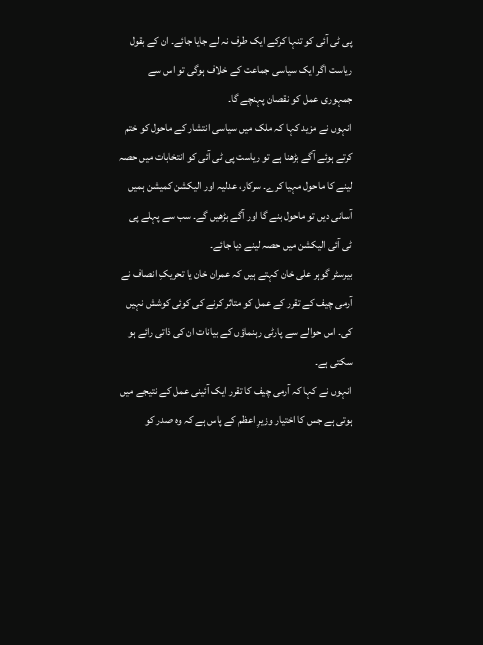پی ٹی آئی کو تنہا کرکے ایک طرف نہ لے جایا جائے۔ ان کے بقول ریاست اگر ایک سیاسی جماعت کے خلاف ہوگی تو اس سے جمہوری عمل کو نقصان پہنچے گا۔
انہوں نے مزید کہا کہ ملک میں سیاسی انتشار کے ماحول کو ختم کرتے ہوئے آگے بڑھنا ہے تو ریاست پی ٹی آئی کو انتخابات میں حصہ لینے کا ماحول مہیا کرے۔ سرکار، عدلیہ اور الیکشن کمیشن ہمیں آسانی دیں تو ماحول بنے گا اور آگے بڑھیں گے۔ سب سے پہلے پی ٹی آئی الیکشن میں حصہ لینے دیا جائے۔
بیرسٹر گوہر علی خان کہتے ہیں کہ عمران خان یا تحریکِ انصاف نے آرمی چیف کے تقرر کے عمل کو متاثر کرنے کی کوئی کوشش نہیں کی۔ اس حوالے سے پارٹی رہنماؤں کے بیانات ان کی ذاتی رائے ہو سکتی ہے۔
انہوں نے کہا کہ آرمی چیف کا تقرر ایک آئینی عمل کے نتیجے میں ہوتی ہے جس کا اختیار وزیرِ اعظم کے پاس ہے کہ وہ صدر کو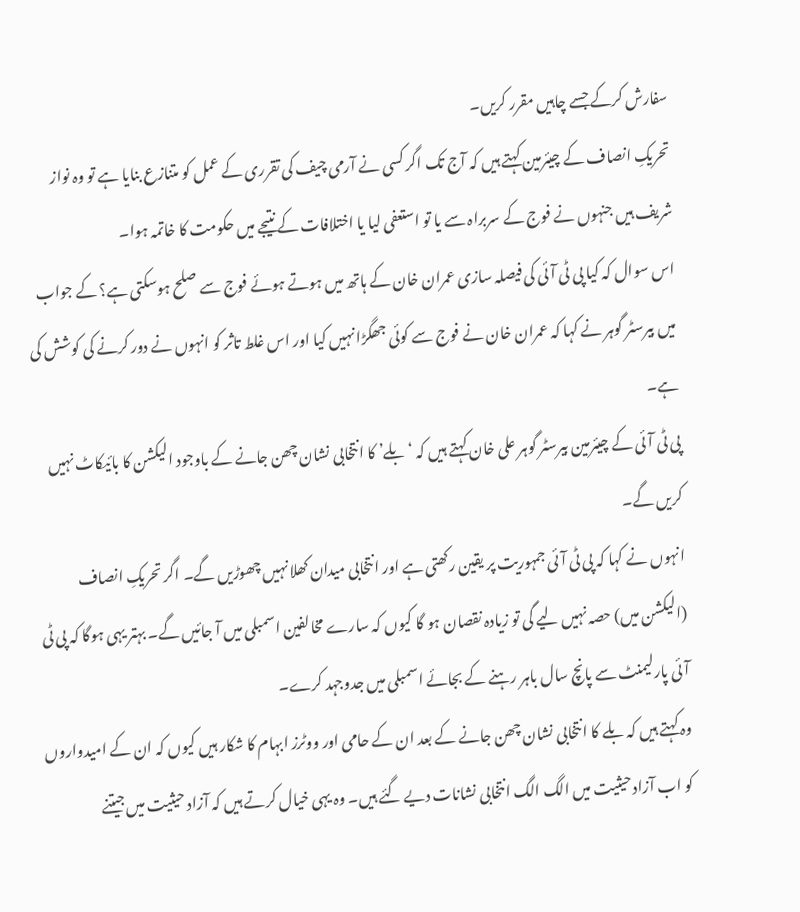سفارش کرکے جسے چاہیں مقرر کریں۔
تحریکِ انصاف کے چیئرمین کہتے ہیں کہ آج تک اگر کسی نے آرمی چیف کی تقرری کے عمل کو متنازع بنایا ہے تو وہ نواز شریف ہیں جنہوں نے فوج کے سربراہ سے یا تو استعفی لیا یا اختلافات کے نتیجے میں حکومت کا خاتمہ ہوا۔
اس سوال کہ کیا پی ٹی آئی کی فیصلہ سازی عمران خان کے ہاتھ میں ہوتے ہوئے فوج سے صلح ہوسکتی ہے؟ کے جواب میں بیرسٹر گوہر نے کہا کہ عمران خان نے فوج سے کوئی جھگڑا نہیں کیا اور اس غلط تاثر کو انہوں نے دور کرنے کی کوشش کی ہے۔
پی ٹی آئی کے چیئرمین بیرسٹر گوہر علی خان کہتے ہیں کہ ‘بلے’ کا انتخابی نشان چھن جانے کے باوجود الیکشن کا بائیکاٹ نہیں کریں گے۔
انہوں نے کہا کہ پی ٹی آئی جمہوریت پر یقین رکھتی ہے اور انتخابی میدان کھلا نہیں چھوڑیں گے۔ اگر تحریکِ انصاف (الیکشن میں) حصہ نہیں لیے گی تو زیادہ نقصان ہو گا کیوں کہ سارے مخالفین اسمبلی میں آ جائیں گے۔ بہتر یہی ہوگا کہ پی ٹی آئی پارلیمنٹ سے پانچ سال باہر رہنے کے بجائے اسمبلی میں جدوجہد کرے۔
وہ کہتے ہیں کہ بلے کا انتخابی نشان چھن جانے کے بعد ان کے حامی اور ووٹرز ابہام کا شکار ہیں کیوں کہ ان کے امیدواروں کو اب آزاد حیثیت میں الگ الگ انتخابی نشانات دیے گئے ہیں۔ وہ یہی خیال کرتے ہیں کہ آزاد حیثیت میں جیتنے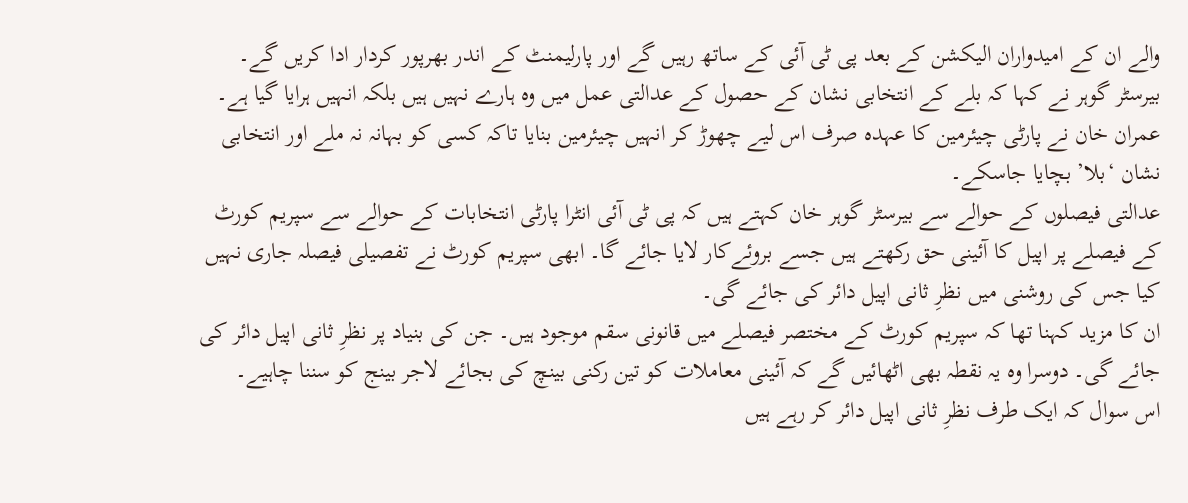والے ان کے امیدواران الیکشن کے بعد پی ٹی آئی کے ساتھ رہیں گے اور پارلیمنٹ کے اندر بھرپور کردار ادا کریں گے۔
بیرسٹر گوہر نے کہا کہ بلے کے انتخابی نشان کے حصول کے عدالتی عمل میں وہ ہارے نہیں ہیں بلکہ انہیں ہرایا گیا ہے۔ عمران خان نے پارٹی چیئرمین کا عہدہ صرف اس لیے چھوڑ کر انہیں چیئرمین بنایا تاکہ کسی کو بہانہ نہ ملے اور انتخابی نشان ‘بلا’ بچایا جاسکے۔
عدالتی فیصلوں کے حوالے سے بیرسٹر گوہر خان کہتے ہیں کہ پی ٹی آئی انٹرا پارٹی انتخابات کے حوالے سے سپریم کورٹ کے فیصلے پر اپیل کا آئینی حق رکھتے ہیں جسے بروئےکار لایا جائے گا۔ ابھی سپریم کورٹ نے تفصیلی فیصلہ جاری نہیں کیا جس کی روشنی میں نظرِ ثانی اپیل دائر کی جائے گی۔
ان کا مزید کہنا تھا کہ سپریم کورٹ کے مختصر فیصلے میں قانونی سقم موجود ہیں۔ جن کی بنیاد پر نظرِ ثانی اپیل دائر کی جائے گی۔ دوسرا وہ یہ نقطہ بھی اٹھائیں گے کہ آئینی معاملات کو تین رکنی بینچ کی بجائے لاجر بینج کو سننا چاہیے۔
اس سوال کہ ایک طرف نظرِ ثانی اپیل دائر کر رہے ہیں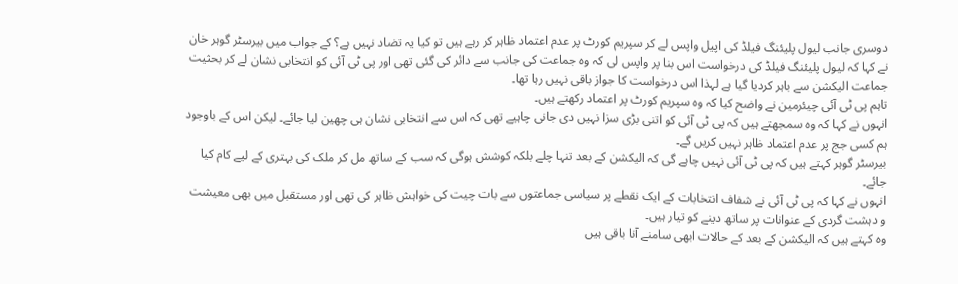دوسری جانب لیول پلیئنگ فیلڈ کی اپیل واپس لے کر سپریم کورٹ پر عدم اعتماد ظاہر کر رہے ہیں تو کیا یہ تضاد نہیں ہے؟ کے جواب میں بیرسٹر گوہر خان نے کہا کہ لیول پلیئنگ فیلڈ کی درخواست اس بنا پر واپس لی کہ وہ جماعت کی جانب سے دائر کی گئی تھی اور پی ٹی آئی کو انتخابی نشان لے کر بحثیت جماعت الیکشن سے باہر کردیا گیا ہے لہذا اس درخواست کا جواز باقی نہیں رہا تھا۔
تاہم پی ٹی آئی چیئرمین نے واضح کیا کہ وہ سپریم کورٹ پر اعتماد رکھتے ہیں۔
انہوں نے کہا کہ وہ سمجھتے ہیں کہ پی ٹی آئی کو اتنی بڑی سزا نہیں دی جانی چاہیے تھی کہ اس سے انتخابی نشان ہی چھین لیا جائے۔ لیکن اس کے باوجود ہم کسی جج پر عدم اعتماد ظاہر نہیں کریں گے۔
بیرسٹر گوہر کہتے ہیں کہ پی ٹی آئی نہیں چاہے گی کہ الیکشن کے بعد تنہا چلے بلکہ کوشش ہوگی کہ سب کے ساتھ مل کر ملک کی بہتری کے لیے کام کیا جائے۔
انہوں نے کہا کہ پی ٹی آئی نے شفاف انتخابات کے ایک نقطے پر سیاسی جماعتوں سے بات چیت کی خواہش ظاہر کی تھی اور مستقبل میں بھی معیشت و دہشت گردی کے عنوانات پر ساتھ دینے کو تیار ہیں۔
وہ کہتے ہیں کہ الیکشن کے بعد کے حالات ابھی سامنے آنا باقی ہیں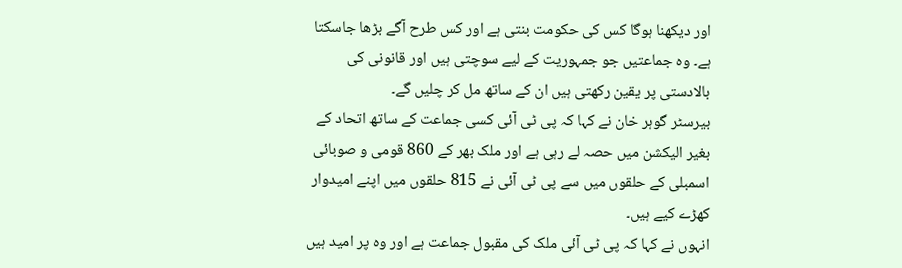اور دیکھنا ہوگا کس کی حکومت بنتی ہے اور کس طرح آگے بڑھا جاسکتا ہے۔ وہ جماعتیں جو جمہوریت کے لیے سوچتی ہیں اور قانونی کی بالادستی پر یقین رکھتی ہیں ان کے ساتھ مل کر چلیں گے۔
بیرسٹر گوہر خان نے کہا کہ پی ٹی آئی کسی جماعت کے ساتھ اتحاد کے بغیر الیکشن میں حصہ لے رہی ہے اور ملک بھر کے 860 قومی و صوبائی اسمبلی کے حلقوں میں سے پی ٹی آئی نے 815 حلقوں میں اپنے امیدوار کھڑے کیے ہیں۔
انہوں نے کہا کہ پی ٹی آئی ملک کی مقبول جماعت ہے اور وہ پر امید ہیں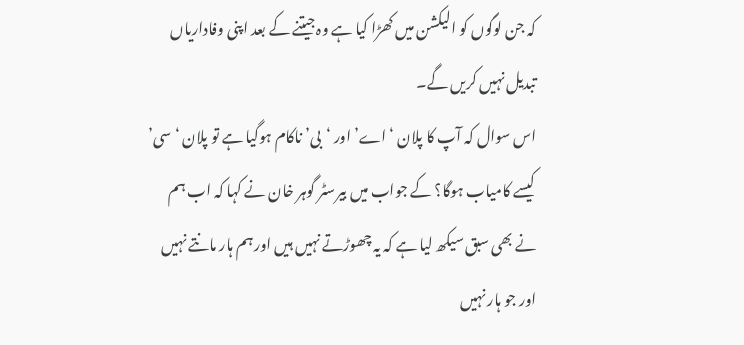کہ جن لوگوں کو الیکشن میں کھڑا کیا ہے وہ جیتنے کے بعد اپنی وفاداریاں تبدیل نہیں کریں گے۔
اس سوال کہ آپ کا پلان ‘اے’ اور ‘بی’ ناکام ہوگیا ہے تو پلان ‘سی’ کیسے کامیاب ہوگا؟ کے جواب میں بیرسٹر گوہر خان نے کہا کہ اب ہم نے بھی سبق سیکھ لیا ہے کہ یہ چھوڑتے نہیں ہیں اور ہم ہار مانتے نہیں اور جو ہار نہیں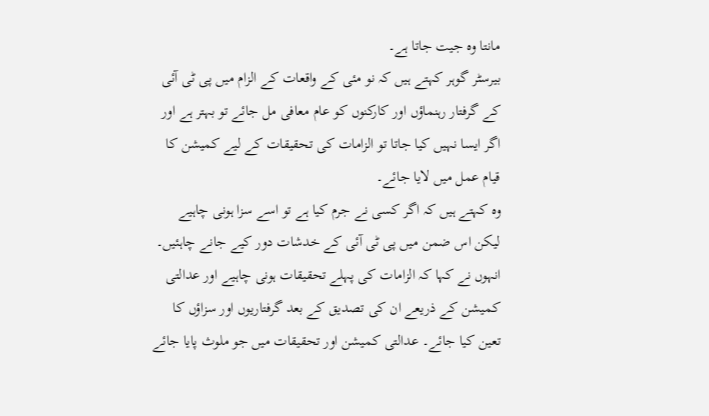مانتا وہ جیت جاتا ہے۔
بیرسٹر گوہر کہتے ہیں کہ نو مئی کے واقعات کے الزام میں پی ٹی آئی کے گرفتار رہنماؤں اور کارکنوں کو عام معافی مل جائے تو بہتر ہے اور اگر ایسا نہیں کیا جاتا تو الزامات کی تحقیقات کے لیے کمیشن کا قیام عمل میں لایا جائے۔
وہ کہتے ہیں کہ اگر کسی نے جرم کیا ہے تو اسے سزا ہونی چاہیے لیکن اس ضمن میں پی ٹی آئی کے خدشات دور کیے جانے چاہئیں۔
انہوں نے کہا کہ الزامات کی پہلے تحقیقات ہونی چاہیے اور عدالتی کمیشن کے ذریعے ان کی تصدیق کے بعد گرفتاریوں اور سزاؤں کا تعین کیا جائے۔ عدالتی کمیشن اور تحقیقات میں جو ملوث پایا جائے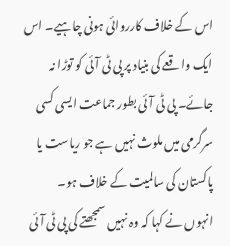اس کے خلاف کارروائی ہونی چاہیے۔ اس ایک واقعے کی بنیاد پر پی ٹی آئی کو توڑا نہ جائے۔ پی ٹی آئی بطور جماعت ایسی کسی سرگرمی میں ملوث نہیں ہے جو ریاست یا پاکستان کی سالمیت کے خلاف ہو۔
انہوں نے کہا کہ وہ نہیں سمجھتے کی پی ٹی آئی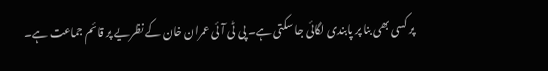پر کسی بھی بنا پر پابندی لگائی جا سکتی ہے۔ پی ٹی آئی عمران خان کے نظریے پر قائم جماعت ہے۔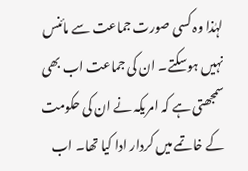لہٰذا وہ کسی صورت جماعت سے مائنس نہیں ہوسکتے۔ ان کی جماعت اب بھی سمجھتی ہے کہ امریکہ نے ان کی حکومت کے خاتمے میں کردار ادا کیا تھا۔ اب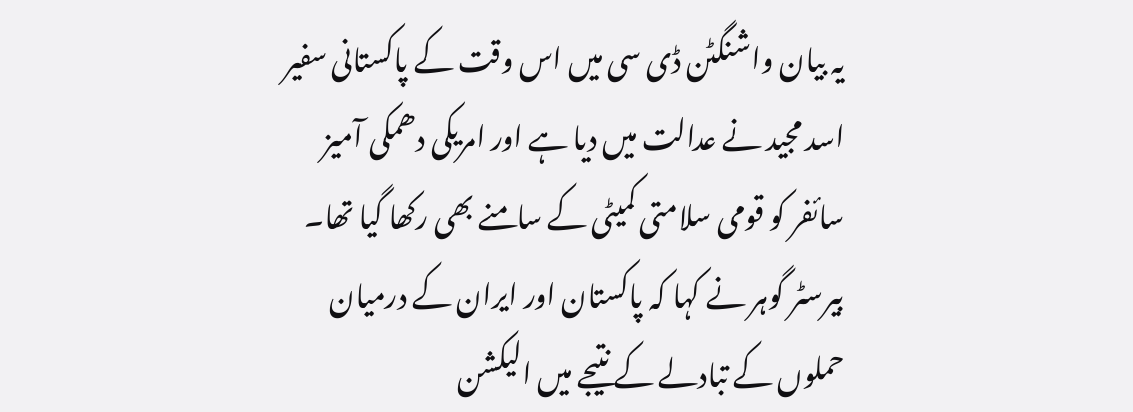یہ بیان واشنگٹن ڈی سی میں اس وقت کے پاکستانی سفیر اسد مجید نے عدالت میں دیا ہے اور امریکی دھمکی آمیز سائفر کو قومی سلامتی کمیٹی کے سامنے بھی رکھا گیا تھا۔
بیرسٹر گوہر نے کہا کہ پاکستان اور ایران کے درمیان حملوں کے تبادلے کے نتیجے میں الیکشن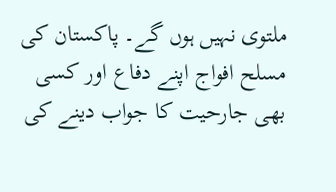ملتوی نہیں ہوں گے۔ پاکستان کی مسلح افواج اپنے دفاع اور کسی بھی جارحیت کا جواب دینے کی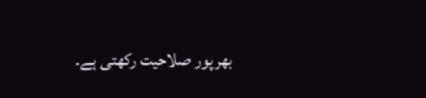بھرپور صلاحیت رکھتی ہے۔